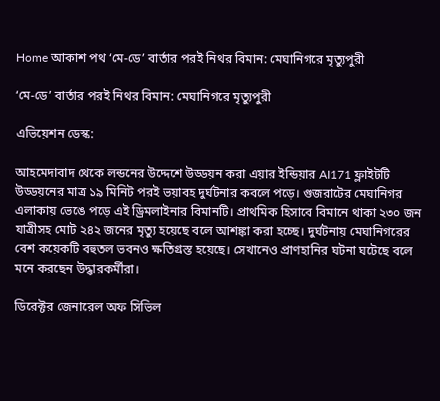Home আকাশ পথ ‘মে-ডে’ বার্তার পরই নিথর বিমান: মেঘানিগরে মৃত্যুপুরী

‘মে-ডে’ বার্তার পরই নিথর বিমান: মেঘানিগরে মৃত্যুপুরী

এভিয়েশন ডেস্ক:

আহমেদাবাদ থেকে লন্ডনের উদ্দেশে উড্ডয়ন করা এয়ার ইন্ডিয়ার AI171 ফ্লাইটটি উড্ডয়নের মাত্র ১৯ মিনিট পরই ভয়াবহ দুর্ঘটনার কবলে পড়ে। গুজরাটের মেঘানিগর এলাকায় ভেঙে পড়ে এই ড্রিমলাইনার বিমানটি। প্রাথমিক হিসাবে বিমানে থাকা ২৩০ জন যাত্রীসহ মোট ২৪২ জনের মৃত্যু হয়েছে বলে আশঙ্কা করা হচ্ছে। দুর্ঘটনায় মেঘানিগরের বেশ কয়েকটি বহুতল ভবনও ক্ষতিগ্রস্ত হয়েছে। সেখানেও প্রাণহানির ঘটনা ঘটেছে বলে মনে করছেন উদ্ধারকর্মীরা।

ডিরেক্টর জেনারেল অফ সিভিল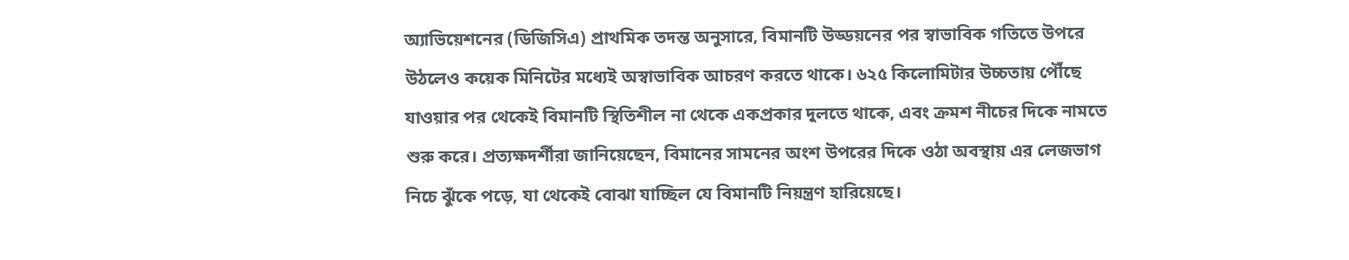অ্যাভিয়েশনের (ডিজিসিএ) প্রাথমিক তদন্ত অনুসারে, বিমানটি উড্ডয়নের পর স্বাভাবিক গতিতে উপরে উঠলেও কয়েক মিনিটের মধ্যেই অস্বাভাবিক আচরণ করতে থাকে। ৬২৫ কিলোমিটার উচ্চতায় পৌঁছে যাওয়ার পর থেকেই বিমানটি স্থিতিশীল না থেকে একপ্রকার দুলতে থাকে, এবং ক্রমশ নীচের দিকে নামতে শুরু করে। প্রত্যক্ষদর্শীরা জানিয়েছেন, বিমানের সামনের অংশ উপরের দিকে ওঠা অবস্থায় এর লেজভাগ নিচে ঝুঁকে পড়ে, যা থেকেই বোঝা যাচ্ছিল যে বিমানটি নিয়ন্ত্রণ হারিয়েছে।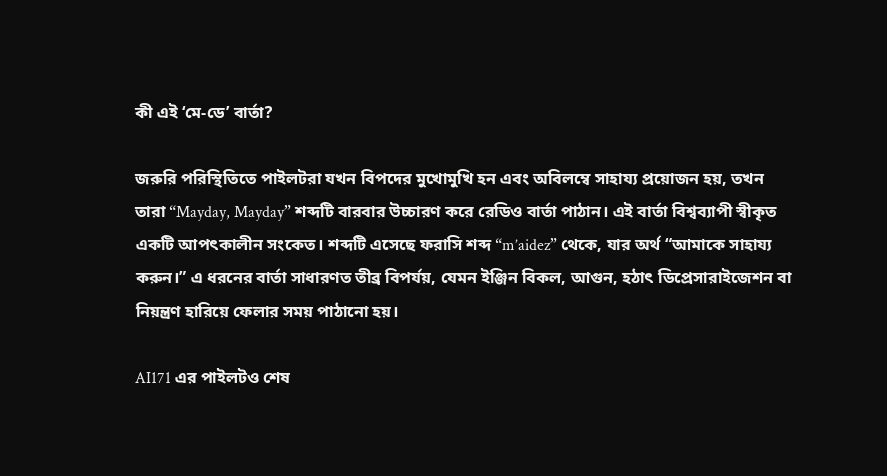কী এই ‘মে-ডে’ বার্তা?

জরুরি পরিস্থিতিতে পাইলটরা যখন বিপদের মুখোমুখি হন এবং অবিলম্বে সাহায্য প্রয়োজন হয়, তখন তারা “Mayday, Mayday” শব্দটি বারবার উচ্চারণ করে রেডিও বার্তা পাঠান। এই বার্তা বিশ্বব্যাপী স্বীকৃত একটি আপৎকালীন সংকেত। শব্দটি এসেছে ফরাসি শব্দ “m’aidez” থেকে, যার অর্থ “আমাকে সাহায্য করুন।” এ ধরনের বার্তা সাধারণত তীব্র বিপর্যয়, যেমন ইঞ্জিন বিকল, আগুন, হঠাৎ ডিপ্রেসারাইজেশন বা নিয়ন্ত্রণ হারিয়ে ফেলার সময় পাঠানো হয়।

AI171 এর পাইলটও শেষ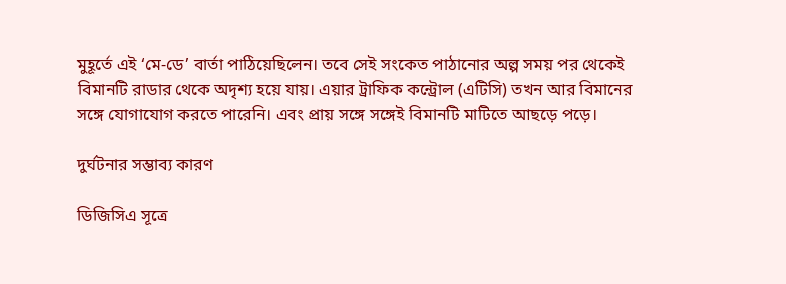মুহূর্তে এই ‘মে-ডে’ বার্তা পাঠিয়েছিলেন। তবে সেই সংকেত পাঠানোর অল্প সময় পর থেকেই বিমানটি রাডার থেকে অদৃশ্য হয়ে যায়। এয়ার ট্রাফিক কন্ট্রোল (এটিসি) তখন আর বিমানের সঙ্গে যোগাযোগ করতে পারেনি। এবং প্রায় সঙ্গে সঙ্গেই বিমানটি মাটিতে আছড়ে পড়ে।

দুর্ঘটনার সম্ভাব্য কারণ

ডিজিসিএ সূত্রে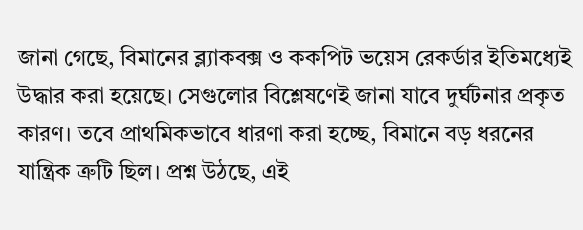জানা গেছে, বিমানের ব্ল্যাকবক্স ও ককপিট ভয়েস রেকর্ডার ইতিমধ্যেই উদ্ধার করা হয়েছে। সেগুলোর বিশ্লেষণেই জানা যাবে দুর্ঘটনার প্রকৃত কারণ। তবে প্রাথমিকভাবে ধারণা করা হচ্ছে, বিমানে বড় ধরনের যান্ত্রিক ত্রুটি ছিল। প্রশ্ন উঠছে, এই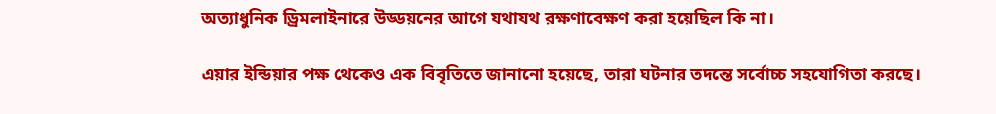অত্যাধুনিক ড্রিমলাইনারে উড্ডয়নের আগে যথাযথ রক্ষণাবেক্ষণ করা হয়েছিল কি না।

এয়ার ইন্ডিয়ার পক্ষ থেকেও এক বিবৃতিতে জানানো হয়েছে, তারা ঘটনার তদন্তে সর্বোচ্চ সহযোগিতা করছে।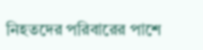নিহতদের পরিবারের পাশে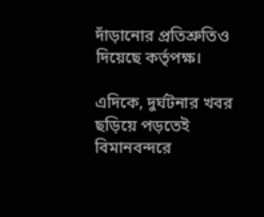দাঁড়ানোর প্রতিশ্রুতিও দিয়েছে কর্তৃপক্ষ।

এদিকে, দুর্ঘটনার খবর ছড়িয়ে পড়তেই বিমানবন্দরে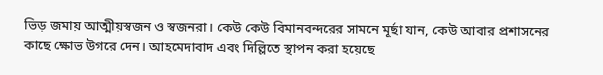ভিড় জমায় আত্মীয়স্বজন ও স্বজনরা। কেউ কেউ বিমানবন্দরের সামনে মূর্ছা যান, কেউ আবার প্রশাসনের কাছে ক্ষোভ উগরে দেন। আহমেদাবাদ এবং দিল্লিতে স্থাপন করা হয়েছে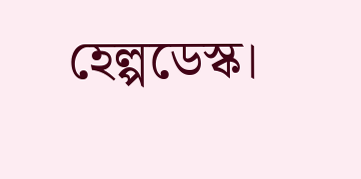হেল্পডেস্ক।